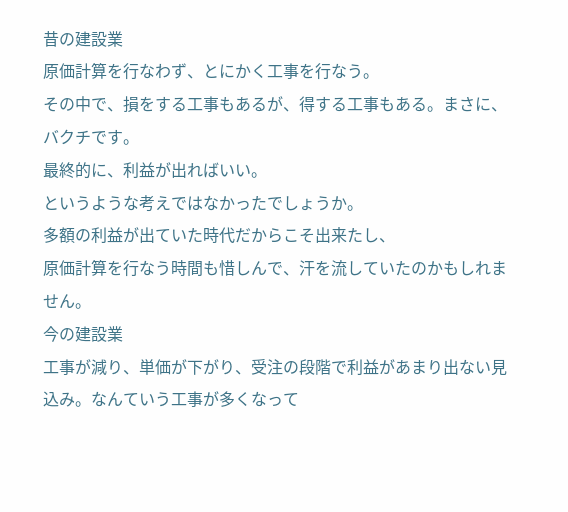昔の建設業
原価計算を行なわず、とにかく工事を行なう。
その中で、損をする工事もあるが、得する工事もある。まさに、バクチです。
最終的に、利益が出ればいい。
というような考えではなかったでしょうか。
多額の利益が出ていた時代だからこそ出来たし、
原価計算を行なう時間も惜しんで、汗を流していたのかもしれません。
今の建設業
工事が減り、単価が下がり、受注の段階で利益があまり出ない見込み。なんていう工事が多くなって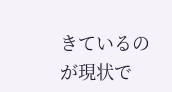きているのが現状で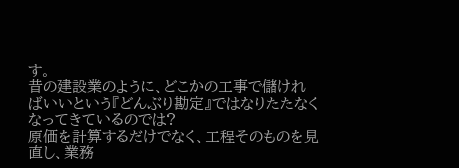す。
昔の建設業のように、どこかの工事で儲ければいいという『どんぶり勘定』ではなりたたなくなってきているのでは?
原価を計算するだけでなく、工程そのものを見直し、業務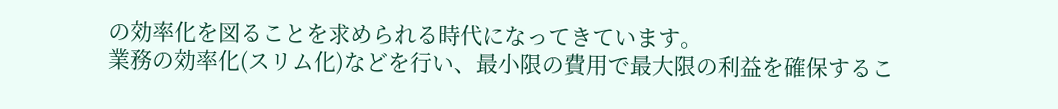の効率化を図ることを求められる時代になってきています。
業務の効率化(スリム化)などを行い、最小限の費用で最大限の利益を確保するこ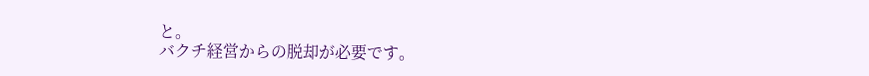と。
バクチ経営からの脱却が必要です。